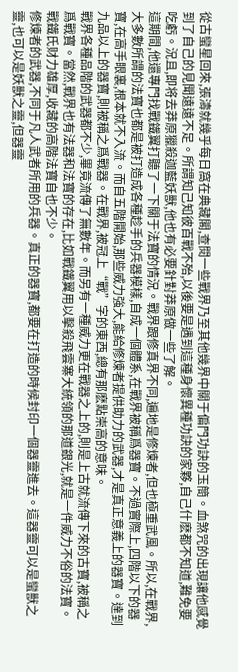從古蠻星回來,張濤就幾乎每日窩在典藏閣,查閱一些戰界乃至其他幾界中關于偏門功訣的玉簡。血煞咒的出現讓他感覺到了自己的見聞遠遠不足。所謂知己知彼百戰不殆,以後要是遇到這種身懷異種功訣的家夥,自己什麽都不知道,難免要吃虧。況且,即将去莽原獵殺迦藍妖獸,他也有必要針對莽原做一些了解。
這期間,他還專門找戰鐵翼打聽了一下關于法寶的情況。戰界跟修真界不同,遍地是修煉者,但也極重武風。所以,在戰界,大多數所謂的法寶也都是被打造成各種趁手的兵器模樣,自成一個體系,在戰界被稱爲器寶。不過實際上,四階以下的器寶,在高手眼裏,根本就不入流。而自五階開始,那些威力強大,能給修煉者提供助力的武器,才是真正意義上的器寶。達到九品以上的器寶,則被稱之爲戰器。在戰界,被冠上“戰”字的東西,總有那麽點崇高的意味。
戰界各種品階的武器都不少,畢竟流傳了無數年。而另有一種威力更在戰器之上的,則是上古就流傳下來的古寶,被稱之爲戰寶。當然,戰界也有法器和法寶的存在,比如戰鐵翼用以擊殺飛雲寨大統領的那道銀光,就是一件威力不俗的法寶。戰鐵氏财力雄厚,收藏的高階法寶自也不少。
修煉者的武器,不同于凡人武者所用的兵器。真正的器寶,都要在打造的時候封印一個器靈進去。這器靈可以是蠻獸之靈,也可以是妖獸之靈,但器靈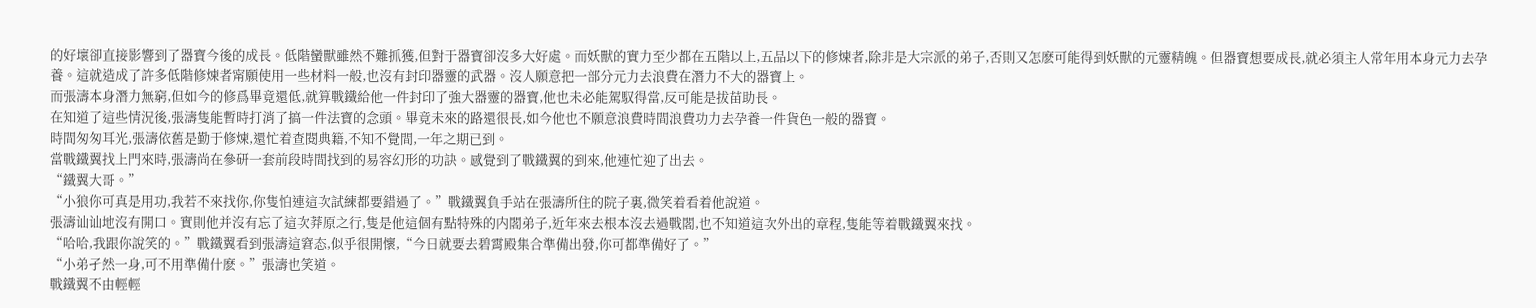的好壞卻直接影響到了器寶今後的成長。低階蠻獸雖然不難抓獲,但對于器寶卻沒多大好處。而妖獸的實力至少都在五階以上,五品以下的修煉者,除非是大宗派的弟子,否則又怎麽可能得到妖獸的元靈精魄。但器寶想要成長,就必須主人常年用本身元力去孕養。這就造成了許多低階修煉者甯願使用一些材料一般,也沒有封印器靈的武器。沒人願意把一部分元力去浪費在潛力不大的器寶上。
而張濤本身潛力無窮,但如今的修爲畢竟還低,就算戰鐵給他一件封印了強大器靈的器寶,他也未必能駕馭得當,反可能是拔苗助長。
在知道了這些情況後,張濤隻能暫時打消了搞一件法寶的念頭。畢竟未來的路還很長,如今他也不願意浪費時間浪費功力去孕養一件貨色一般的器寶。
時間匆匆耳光,張濤依舊是勤于修煉,還忙着查閱典籍,不知不覺間,一年之期已到。
當戰鐵翼找上門來時,張濤尚在參研一套前段時間找到的易容幻形的功訣。感覺到了戰鐵翼的到來,他連忙迎了出去。
“鐵翼大哥。”
“小狼你可真是用功,我若不來找你,你隻怕連這次試練都要錯過了。”戰鐵翼負手站在張濤所住的院子裏,微笑着看着他說道。
張濤讪讪地沒有開口。實則他并沒有忘了這次莽原之行,隻是他這個有點特殊的内閣弟子,近年來去根本沒去過戰閣,也不知道這次外出的章程,隻能等着戰鐵翼來找。
“哈哈,我跟你說笑的。”戰鐵翼看到張濤這窘态,似乎很開懷,“今日就要去碧霄殿集合準備出發,你可都準備好了。”
“小弟孑然一身,可不用準備什麽。”張濤也笑道。
戰鐵翼不由輕輕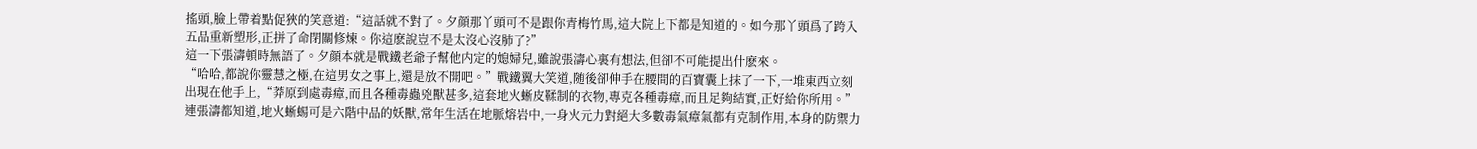搖頭,臉上帶着點促狹的笑意道:“這話就不對了。夕顔那丫頭可不是跟你青梅竹馬,這大院上下都是知道的。如今那丫頭爲了跨入五品重新塑形,正拼了命閉關修煉。你這麽說豈不是太沒心沒肺了?”
這一下張濤頓時無語了。夕顔本就是戰鐵老爺子幫他内定的媳婦兒,雖說張濤心裏有想法,但卻不可能提出什麽來。
“哈哈,都說你靈慧之極,在這男女之事上,還是放不開吧。”戰鐵翼大笑道,随後卻伸手在腰間的百寶囊上抹了一下,一堆東西立刻出現在他手上,“莽原到處毒瘴,而且各種毒蟲兇獸甚多,這套地火蜥皮鞣制的衣物,專克各種毒瘴,而且足夠結實,正好給你所用。”
連張濤都知道,地火蜥蜴可是六階中品的妖獸,常年生活在地脈熔岩中,一身火元力對絕大多數毒氣瘴氣都有克制作用,本身的防禦力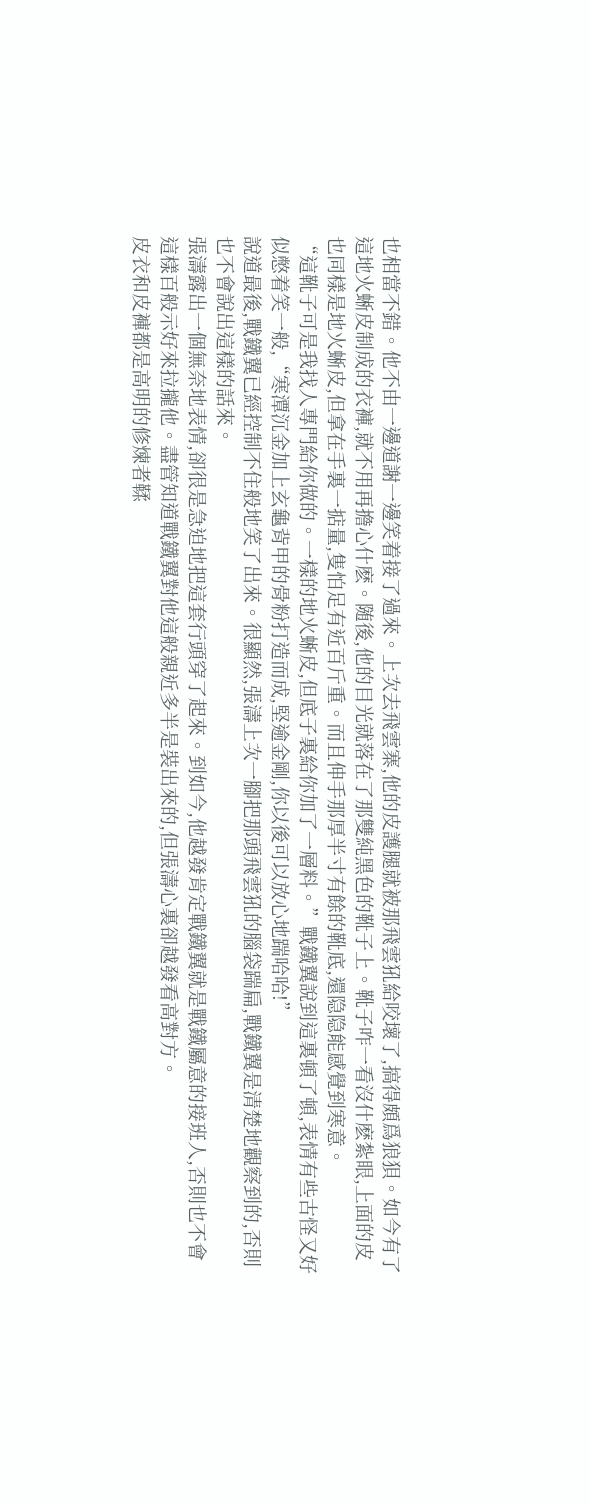也相當不錯。他不由一邊道謝一邊笑着接了過來。上次去飛雲寨,他的皮護腿就被那飛雲犼給咬壞了,搞得頗爲狼狽。如今有了這地火蜥皮制成的衣褲,就不用再擔心什麽。随後,他的目光就落在了那雙純黑色的靴子上。靴子咋一看沒什麽紮眼,上面的皮也同樣是地火蜥皮,但拿在手裏一掂量,隻怕足有近百斤重。而且伸手那厚半寸有餘的靴底,還隐隐能感覺到寒意。
“這靴子可是我找人專門給你做的。一樣的地火蜥皮,但底子裏給你加了一層料。”戰鐵翼說到這裏頓了頓,表情有些古怪又好似憋着笑一般,“寒潭沉金加上玄龜背甲的骨粉打造而成,堅逾金剛,你以後可以放心地踹哈哈!”
說道最後,戰鐵翼已經控制不住般地笑了出來。很顯然,張濤上次一腳把那頭飛雲犼的腦袋踹扁,戰鐵翼是清楚地觀察到的,否則也不會說出這樣的話來。
張濤露出一個無奈地表情,卻很是急迫地把這套行頭穿了起來。到如今,他越發肯定戰鐵翼就是戰鐵屬意的接班人,否則也不會這樣百般示好來拉攏他。盡管知道戰鐵翼對他這般親近多半是裝出來的,但張濤心裏卻越發看高對方。
皮衣和皮褲都是高明的修煉者鞣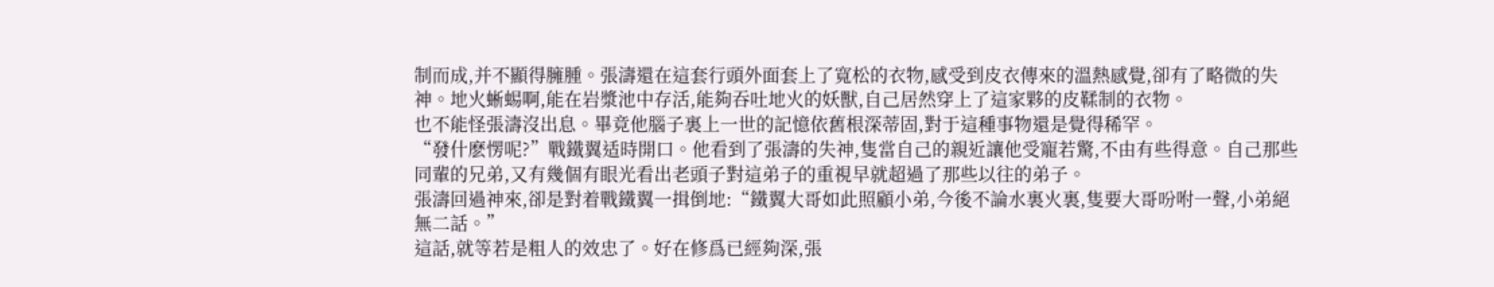制而成,并不顯得臃腫。張濤還在這套行頭外面套上了寬松的衣物,感受到皮衣傳來的溫熱感覺,卻有了略微的失神。地火蜥蜴啊,能在岩漿池中存活,能夠吞吐地火的妖獸,自己居然穿上了這家夥的皮鞣制的衣物。
也不能怪張濤沒出息。畢竟他腦子裏上一世的記憶依舊根深蒂固,對于這種事物還是覺得稀罕。
“發什麽愣呢?”戰鐵翼适時開口。他看到了張濤的失神,隻當自己的親近讓他受寵若驚,不由有些得意。自己那些同輩的兄弟,又有幾個有眼光看出老頭子對這弟子的重視早就超過了那些以往的弟子。
張濤回過神來,卻是對着戰鐵翼一揖倒地:“鐵翼大哥如此照顧小弟,今後不論水裏火裏,隻要大哥吩咐一聲,小弟絕無二話。”
這話,就等若是粗人的效忠了。好在修爲已經夠深,張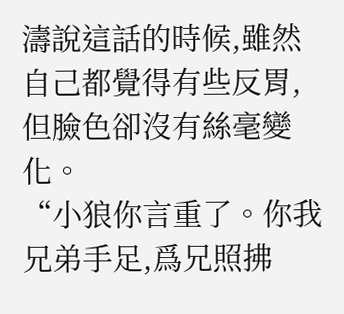濤說這話的時候,雖然自己都覺得有些反胃,但臉色卻沒有絲毫變化。
“小狼你言重了。你我兄弟手足,爲兄照拂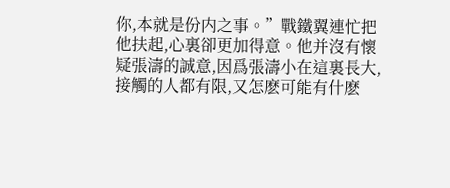你,本就是份内之事。”戰鐵翼連忙把他扶起,心裏卻更加得意。他并沒有懷疑張濤的誠意,因爲張濤小在這裏長大,接觸的人都有限,又怎麽可能有什麽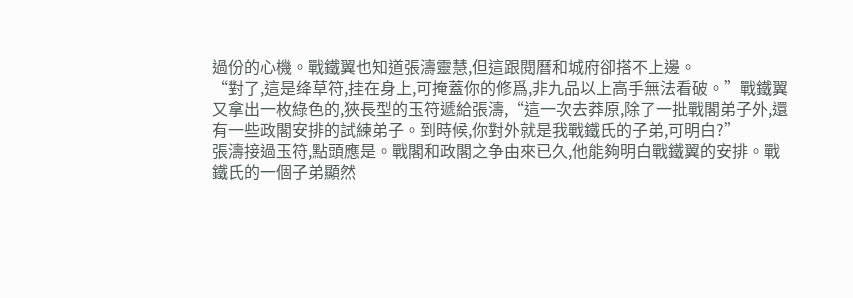過份的心機。戰鐵翼也知道張濤靈慧,但這跟閱曆和城府卻搭不上邊。
“對了,這是绛草符,挂在身上,可掩蓋你的修爲,非九品以上高手無法看破。”戰鐵翼又拿出一枚綠色的,狹長型的玉符遞給張濤,“這一次去莽原,除了一批戰閣弟子外,還有一些政閣安排的試練弟子。到時候,你對外就是我戰鐵氏的子弟,可明白?”
張濤接過玉符,點頭應是。戰閣和政閣之争由來已久,他能夠明白戰鐵翼的安排。戰鐵氏的一個子弟顯然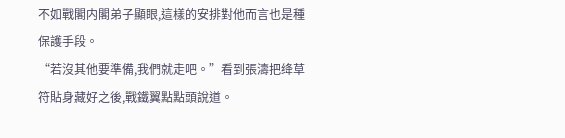不如戰閣内閣弟子顯眼,這樣的安排對他而言也是種保護手段。
“若沒其他要準備,我們就走吧。”看到張濤把绛草符貼身藏好之後,戰鐵翼點點頭說道。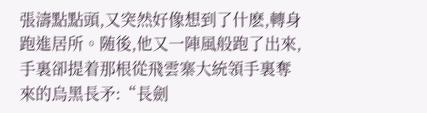張濤點點頭,又突然好像想到了什麽,轉身跑進居所。随後,他又一陣風般跑了出來,手裏卻提着那根從飛雲寨大統領手裏奪來的烏黑長矛:“長劍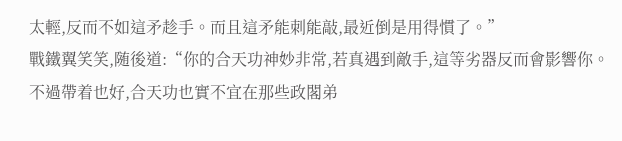太輕,反而不如這矛趁手。而且這矛能刺能敲,最近倒是用得慣了。”
戰鐵翼笑笑,随後道:“你的合天功神妙非常,若真遇到敵手,這等劣器反而會影響你。不過帶着也好,合天功也實不宜在那些政閣弟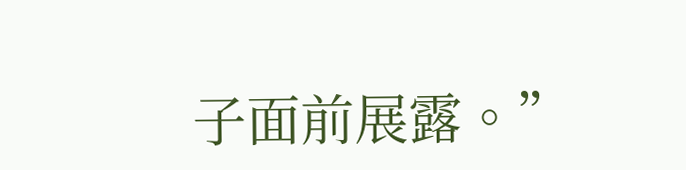子面前展露。”